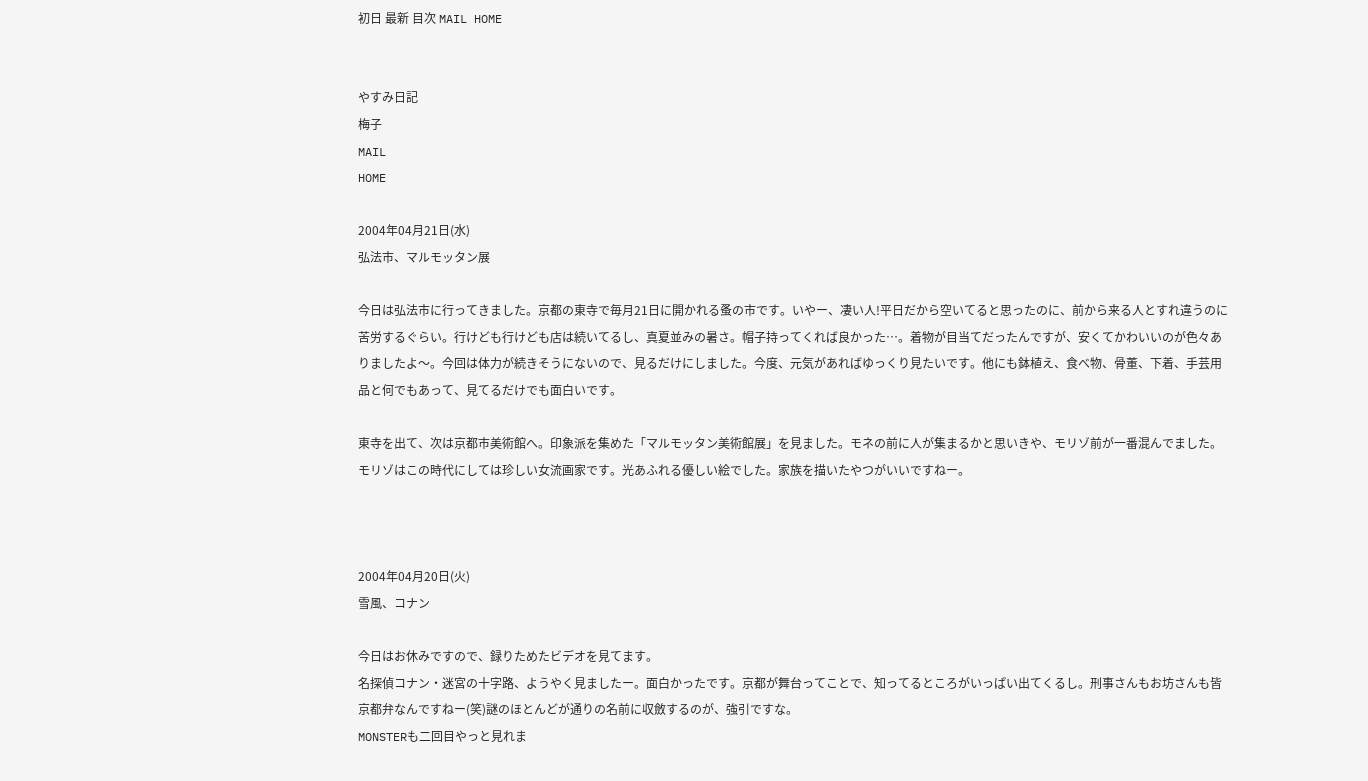初日 最新 目次 MAIL HOME


やすみ日記
梅子
MAIL
HOME

2004年04月21日(水)
弘法市、マルモッタン展

今日は弘法市に行ってきました。京都の東寺で毎月21日に開かれる蚤の市です。いやー、凄い人!平日だから空いてると思ったのに、前から来る人とすれ違うのに苦労するぐらい。行けども行けども店は続いてるし、真夏並みの暑さ。帽子持ってくれば良かった…。着物が目当てだったんですが、安くてかわいいのが色々ありましたよ〜。今回は体力が続きそうにないので、見るだけにしました。今度、元気があればゆっくり見たいです。他にも鉢植え、食べ物、骨董、下着、手芸用品と何でもあって、見てるだけでも面白いです。

東寺を出て、次は京都市美術館へ。印象派を集めた「マルモッタン美術館展」を見ました。モネの前に人が集まるかと思いきや、モリゾ前が一番混んでました。モリゾはこの時代にしては珍しい女流画家です。光あふれる優しい絵でした。家族を描いたやつがいいですねー。



2004年04月20日(火)
雪風、コナン

今日はお休みですので、録りためたビデオを見てます。
名探偵コナン・迷宮の十字路、ようやく見ましたー。面白かったです。京都が舞台ってことで、知ってるところがいっぱい出てくるし。刑事さんもお坊さんも皆京都弁なんですねー(笑)謎のほとんどが通りの名前に収斂するのが、強引ですな。
MONSTERも二回目やっと見れま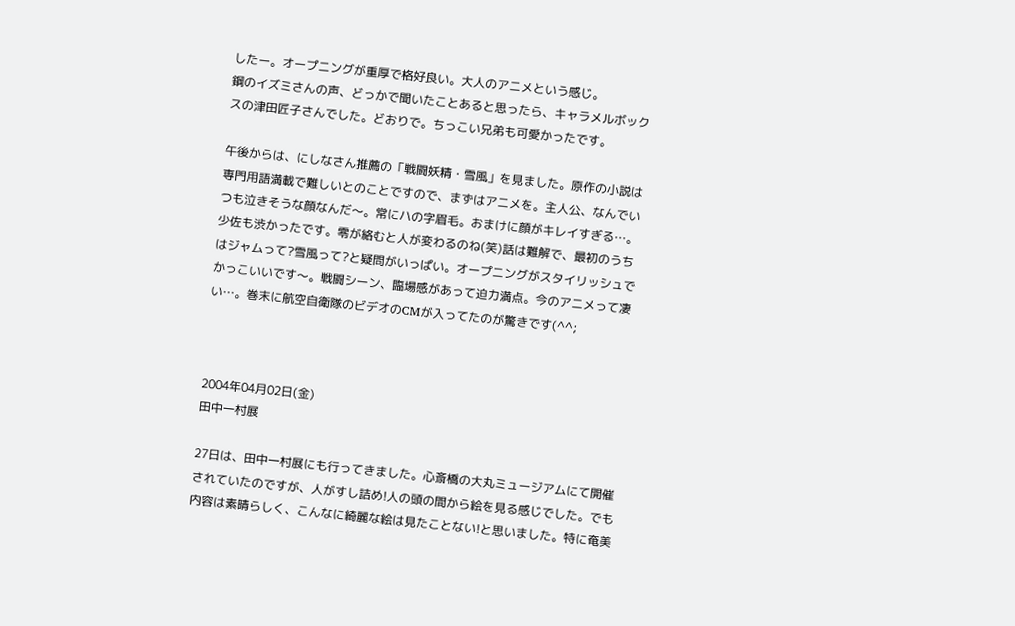したー。オープニングが重厚で格好良い。大人のアニメという感じ。
鋼のイズミさんの声、どっかで聞いたことあると思ったら、キャラメルボックスの津田匠子さんでした。どおりで。ちっこい兄弟も可愛かったです。

午後からは、にしなさん推薦の「戦闘妖精・雪風」を見ました。原作の小説は専門用語満載で難しいとのことですので、まずはアニメを。主人公、なんでいつも泣きそうな顔なんだ〜。常にハの字眉毛。おまけに顔がキレイすぎる…。少佐も渋かったです。零が絡むと人が変わるのね(笑)話は難解で、最初のうちはジャムって?雪風って?と疑問がいっぱい。オープニングがスタイリッシュでかっこいいです〜。戦闘シーン、臨場感があって迫力満点。今のアニメって凄い…。巻末に航空自衛隊のビデオのCMが入ってたのが驚きです(^^;



2004年04月02日(金)
田中一村展

27日は、田中一村展にも行ってきました。心斎橋の大丸ミュージアムにて開催されていたのですが、人がすし詰め!人の頭の間から絵を見る感じでした。でも内容は素晴らしく、こんなに綺麗な絵は見たことない!と思いました。特に奄美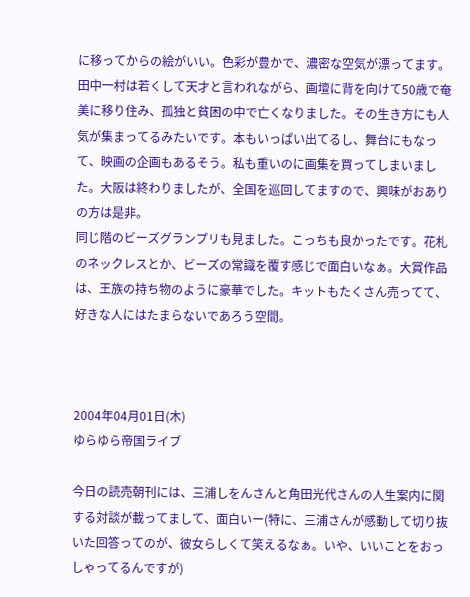に移ってからの絵がいい。色彩が豊かで、濃密な空気が漂ってます。田中一村は若くして天才と言われながら、画壇に背を向けて50歳で奄美に移り住み、孤独と貧困の中で亡くなりました。その生き方にも人気が集まってるみたいです。本もいっぱい出てるし、舞台にもなって、映画の企画もあるそう。私も重いのに画集を買ってしまいました。大阪は終わりましたが、全国を巡回してますので、興味がおありの方は是非。
同じ階のビーズグランプリも見ました。こっちも良かったです。花札のネックレスとか、ビーズの常識を覆す感じで面白いなぁ。大賞作品は、王族の持ち物のように豪華でした。キットもたくさん売ってて、好きな人にはたまらないであろう空間。



2004年04月01日(木)
ゆらゆら帝国ライブ

今日の読売朝刊には、三浦しをんさんと角田光代さんの人生案内に関する対談が載ってまして、面白いー(特に、三浦さんが感動して切り抜いた回答ってのが、彼女らしくて笑えるなぁ。いや、いいことをおっしゃってるんですが)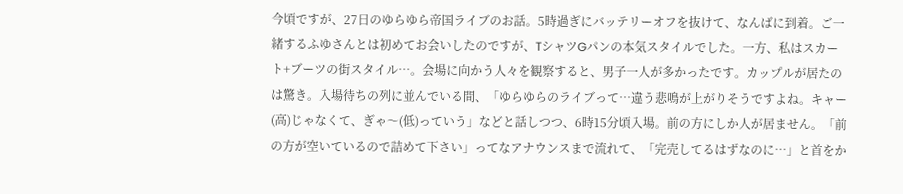今頃ですが、27日のゆらゆら帝国ライブのお話。5時過ぎにバッテリーオフを抜けて、なんばに到着。ご一緒するふゆさんとは初めてお会いしたのですが、TシャツGパンの本気スタイルでした。一方、私はスカート+ブーツの街スタイル…。会場に向かう人々を観察すると、男子一人が多かったです。カップルが居たのは驚き。入場待ちの列に並んでいる間、「ゆらゆらのライブって…違う悲鳴が上がりそうですよね。キャー(高)じゃなくて、ぎゃ〜(低)っていう」などと話しつつ、6時15分頃入場。前の方にしか人が居ません。「前の方が空いているので詰めて下さい」ってなアナウンスまで流れて、「完売してるはずなのに…」と首をか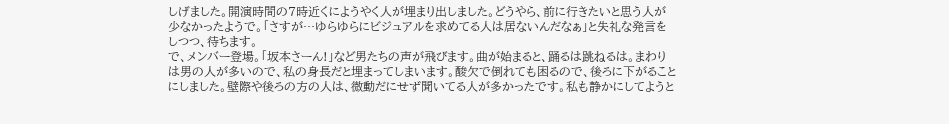しげました。開演時間の7時近くにようやく人が埋まり出しました。どうやら、前に行きたいと思う人が少なかったようで。「さすが…ゆらゆらにビジュアルを求めてる人は居ないんだなぁ」と失礼な発言をしつつ、待ちます。
で、メンバー登場。「坂本さーん!」など男たちの声が飛びます。曲が始まると、踊るは跳ねるは。まわりは男の人が多いので、私の身長だと埋まってしまいます。酸欠で倒れても困るので、後ろに下がることにしました。壁際や後ろの方の人は、微動だにせず聞いてる人が多かったです。私も静かにしてようと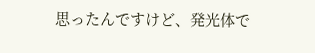思ったんですけど、発光体で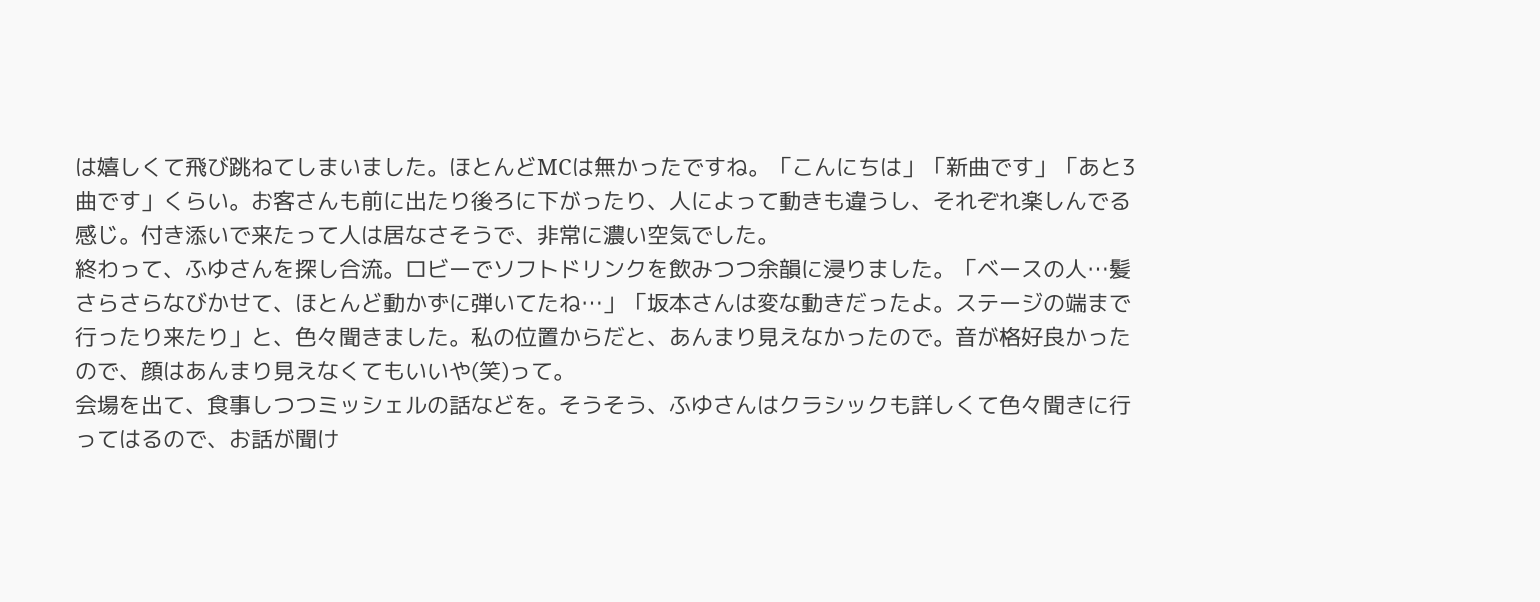は嬉しくて飛び跳ねてしまいました。ほとんどMCは無かったですね。「こんにちは」「新曲です」「あと3曲です」くらい。お客さんも前に出たり後ろに下がったり、人によって動きも違うし、それぞれ楽しんでる感じ。付き添いで来たって人は居なさそうで、非常に濃い空気でした。
終わって、ふゆさんを探し合流。ロビーでソフトドリンクを飲みつつ余韻に浸りました。「ベースの人…髪さらさらなびかせて、ほとんど動かずに弾いてたね…」「坂本さんは変な動きだったよ。ステージの端まで行ったり来たり」と、色々聞きました。私の位置からだと、あんまり見えなかったので。音が格好良かったので、顔はあんまり見えなくてもいいや(笑)って。
会場を出て、食事しつつミッシェルの話などを。そうそう、ふゆさんはクラシックも詳しくて色々聞きに行ってはるので、お話が聞け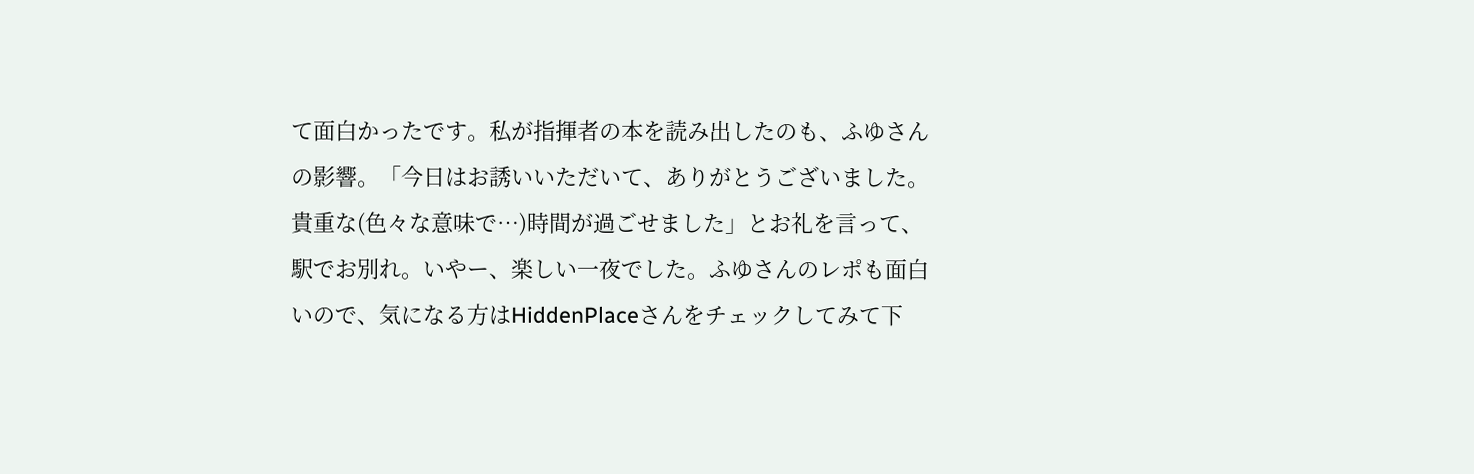て面白かったです。私が指揮者の本を読み出したのも、ふゆさんの影響。「今日はお誘いいただいて、ありがとうございました。貴重な(色々な意味で…)時間が過ごせました」とお礼を言って、駅でお別れ。いやー、楽しい一夜でした。ふゆさんのレポも面白いので、気になる方はHiddenPlaceさんをチェックしてみて下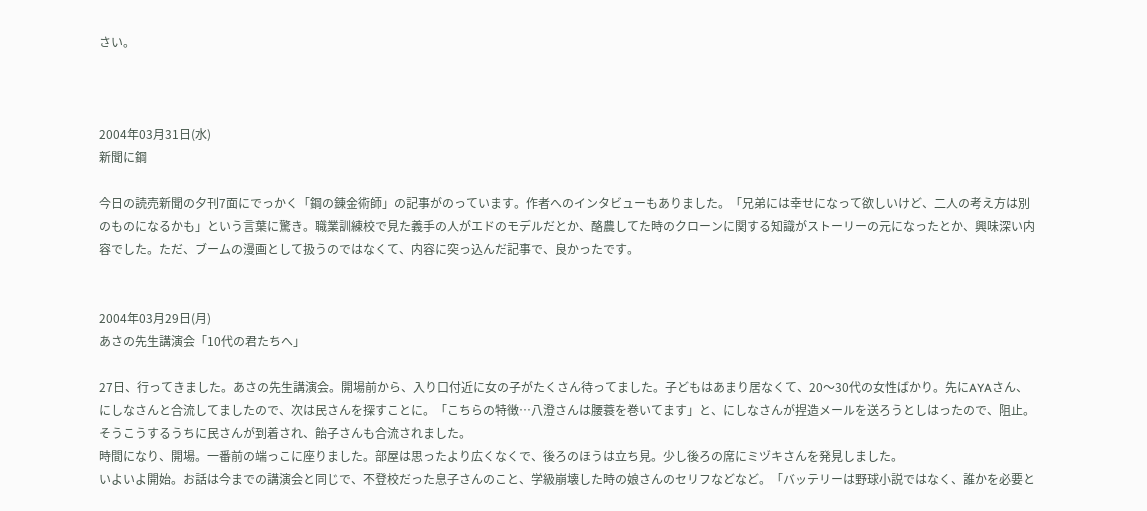さい。



2004年03月31日(水)
新聞に鋼

今日の読売新聞の夕刊7面にでっかく「鋼の錬金術師」の記事がのっています。作者へのインタビューもありました。「兄弟には幸せになって欲しいけど、二人の考え方は別のものになるかも」という言葉に驚き。職業訓練校で見た義手の人がエドのモデルだとか、酪農してた時のクローンに関する知識がストーリーの元になったとか、興味深い内容でした。ただ、ブームの漫画として扱うのではなくて、内容に突っ込んだ記事で、良かったです。


2004年03月29日(月)
あさの先生講演会「10代の君たちへ」

27日、行ってきました。あさの先生講演会。開場前から、入り口付近に女の子がたくさん待ってました。子どもはあまり居なくて、20〜30代の女性ばかり。先にAYAさん、にしなさんと合流してましたので、次は民さんを探すことに。「こちらの特徴…八澄さんは腰蓑を巻いてます」と、にしなさんが捏造メールを送ろうとしはったので、阻止。そうこうするうちに民さんが到着され、飴子さんも合流されました。
時間になり、開場。一番前の端っこに座りました。部屋は思ったより広くなくで、後ろのほうは立ち見。少し後ろの席にミヅキさんを発見しました。
いよいよ開始。お話は今までの講演会と同じで、不登校だった息子さんのこと、学級崩壊した時の娘さんのセリフなどなど。「バッテリーは野球小説ではなく、誰かを必要と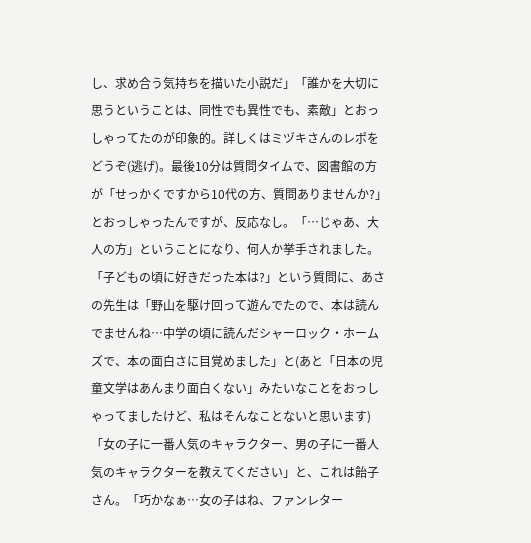し、求め合う気持ちを描いた小説だ」「誰かを大切に思うということは、同性でも異性でも、素敵」とおっしゃってたのが印象的。詳しくはミヅキさんのレポをどうぞ(逃げ)。最後10分は質問タイムで、図書館の方が「せっかくですから10代の方、質問ありませんか?」とおっしゃったんですが、反応なし。「…じゃあ、大人の方」ということになり、何人か挙手されました。
「子どもの頃に好きだった本は?」という質問に、あさの先生は「野山を駆け回って遊んでたので、本は読んでませんね…中学の頃に読んだシャーロック・ホームズで、本の面白さに目覚めました」と(あと「日本の児童文学はあんまり面白くない」みたいなことをおっしゃってましたけど、私はそんなことないと思います)「女の子に一番人気のキャラクター、男の子に一番人気のキャラクターを教えてください」と、これは飴子さん。「巧かなぁ…女の子はね、ファンレター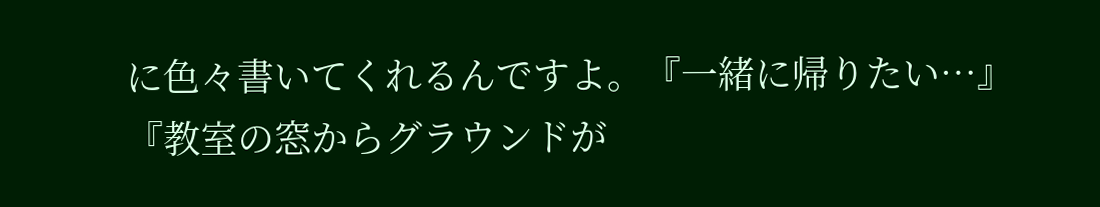に色々書いてくれるんですよ。『一緒に帰りたい…』『教室の窓からグラウンドが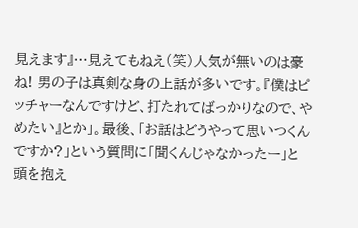見えます』…見えてもねえ(笑)人気が無いのは豪ね! 男の子は真剣な身の上話が多いです。『僕はピッチャーなんですけど、打たれてばっかりなので、やめたい』とか」。最後、「お話はどうやって思いつくんですか?」という質問に「聞くんじゃなかったー」と頭を抱え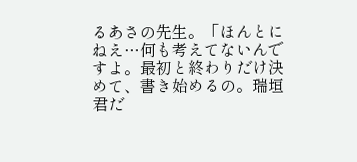るあさの先生。「ほんとにねえ…何も考えてないんですよ。最初と終わりだけ決めて、書き始めるの。瑞垣君だ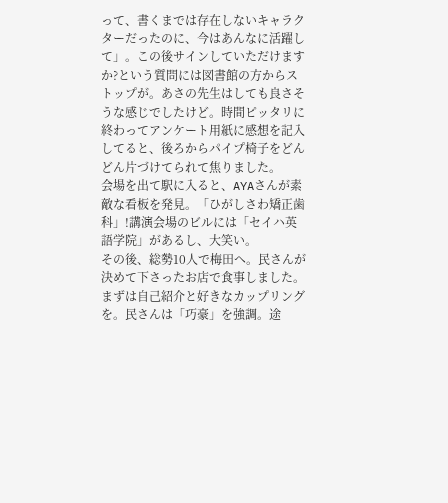って、書くまでは存在しないキャラクターだったのに、今はあんなに活躍して」。この後サインしていただけますか?という質問には図書館の方からストップが。あさの先生はしても良さそうな感じでしたけど。時間ピッタリに終わってアンケート用紙に感想を記入してると、後ろからパイプ椅子をどんどん片づけてられて焦りました。
会場を出て駅に入ると、AYAさんが素敵な看板を発見。「ひがしさわ矯正歯科」!講演会場のビルには「セイハ英語学院」があるし、大笑い。
その後、総勢10人で梅田へ。民さんが決めて下さったお店で食事しました。まずは自己紹介と好きなカップリングを。民さんは「巧豪」を強調。途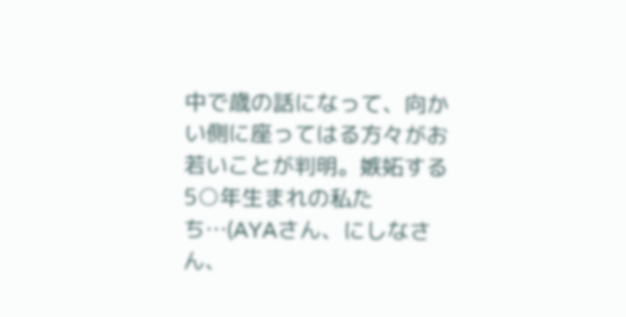中で歳の話になって、向かい側に座ってはる方々がお若いことが判明。嫉妬する5○年生まれの私たち…(AYAさん、にしなさん、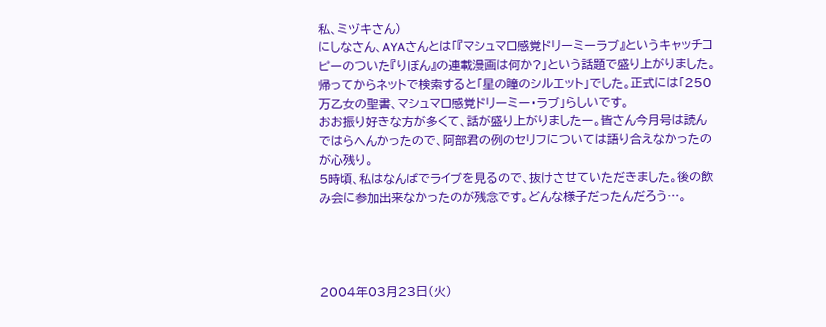私、ミヅキさん)
にしなさん、AYAさんとは「『マシュマロ感覚ドリーミーラブ』というキャッチコピーのついた『りぼん』の連載漫画は何か?」という話題で盛り上がりました。帰ってからネットで検索すると「星の瞳のシルエット」でした。正式には「250万乙女の聖書、マシュマロ感覚ドリーミー・ラブ」らしいです。
おお振り好きな方が多くて、話が盛り上がりましたー。皆さん今月号は読んではらへんかったので、阿部君の例のセリフについては語り合えなかったのが心残り。
5時頃、私はなんばでライブを見るので、抜けさせていただきました。後の飲み会に参加出来なかったのが残念です。どんな様子だったんだろう…。




2004年03月23日(火)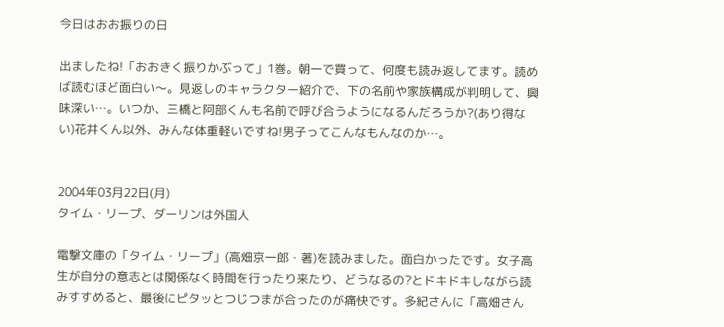今日はおお振りの日

出ましたね!「おおきく振りかぶって」1巻。朝一で買って、何度も読み返してます。読めば読むほど面白い〜。見返しのキャラクター紹介で、下の名前や家族構成が判明して、興味深い…。いつか、三橋と阿部くんも名前で呼び合うようになるんだろうか?(あり得ない)花井くん以外、みんな体重軽いですね!男子ってこんなもんなのか…。


2004年03月22日(月)
タイム・リープ、ダーリンは外国人

電撃文庫の「タイム・リープ」(高畑京一郎・著)を読みました。面白かったです。女子高生が自分の意志とは関係なく時間を行ったり来たり、どうなるの?とドキドキしながら読みすすめると、最後にピタッとつじつまが合ったのが痛快です。多紀さんに「高畑さん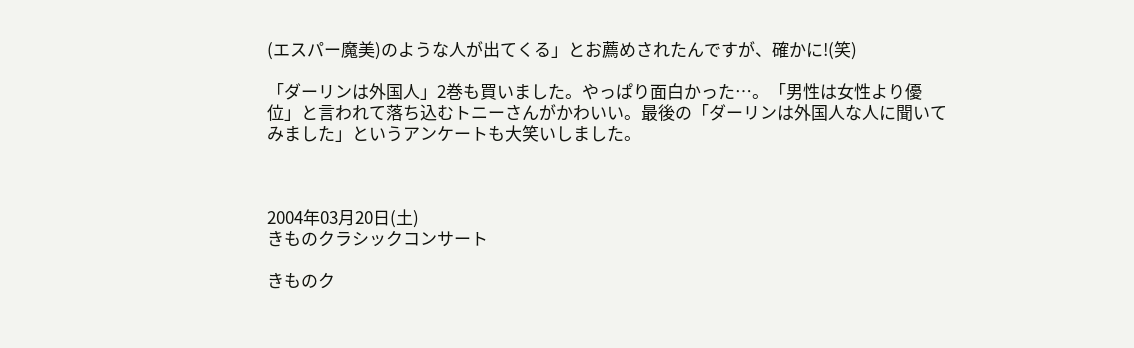(エスパー魔美)のような人が出てくる」とお薦めされたんですが、確かに!(笑)

「ダーリンは外国人」2巻も買いました。やっぱり面白かった…。「男性は女性より優位」と言われて落ち込むトニーさんがかわいい。最後の「ダーリンは外国人な人に聞いてみました」というアンケートも大笑いしました。



2004年03月20日(土)
きものクラシックコンサート

きものク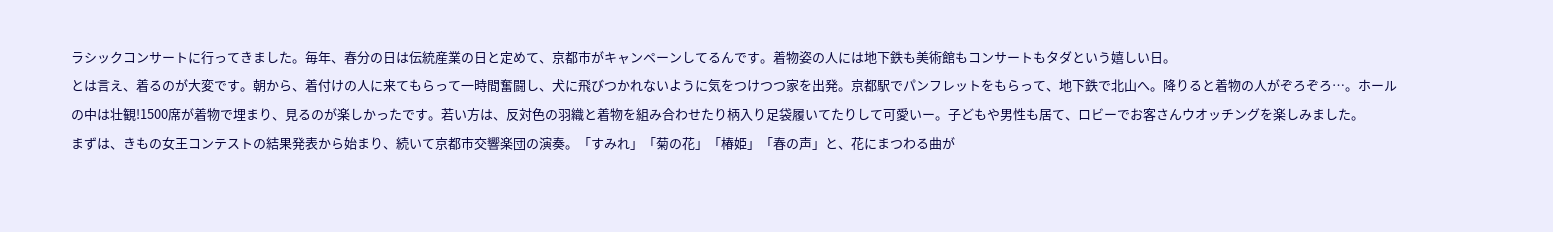ラシックコンサートに行ってきました。毎年、春分の日は伝統産業の日と定めて、京都市がキャンペーンしてるんです。着物姿の人には地下鉄も美術館もコンサートもタダという嬉しい日。
とは言え、着るのが大変です。朝から、着付けの人に来てもらって一時間奮闘し、犬に飛びつかれないように気をつけつつ家を出発。京都駅でパンフレットをもらって、地下鉄で北山へ。降りると着物の人がぞろぞろ…。ホールの中は壮観!1500席が着物で埋まり、見るのが楽しかったです。若い方は、反対色の羽織と着物を組み合わせたり柄入り足袋履いてたりして可愛いー。子どもや男性も居て、ロビーでお客さんウオッチングを楽しみました。
まずは、きもの女王コンテストの結果発表から始まり、続いて京都市交響楽団の演奏。「すみれ」「菊の花」「椿姫」「春の声」と、花にまつわる曲が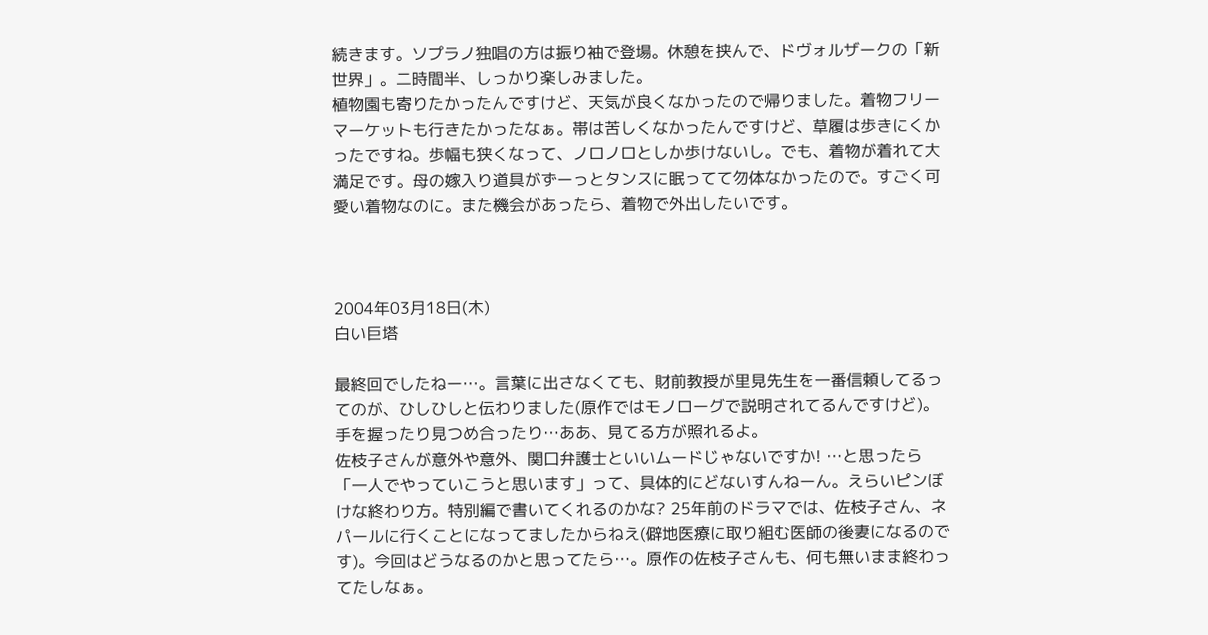続きます。ソプラノ独唱の方は振り袖で登場。休憩を挟んで、ドヴォルザークの「新世界」。二時間半、しっかり楽しみました。
植物園も寄りたかったんですけど、天気が良くなかったので帰りました。着物フリーマーケットも行きたかったなぁ。帯は苦しくなかったんですけど、草履は歩きにくかったですね。歩幅も狭くなって、ノロノロとしか歩けないし。でも、着物が着れて大満足です。母の嫁入り道具がずーっとタンスに眠ってて勿体なかったので。すごく可愛い着物なのに。また機会があったら、着物で外出したいです。



2004年03月18日(木)
白い巨塔

最終回でしたねー…。言葉に出さなくても、財前教授が里見先生を一番信頼してるってのが、ひしひしと伝わりました(原作ではモノローグで説明されてるんですけど)。手を握ったり見つめ合ったり…ああ、見てる方が照れるよ。
佐枝子さんが意外や意外、関口弁護士といいムードじゃないですか! …と思ったら「一人でやっていこうと思います」って、具体的にどないすんねーん。えらいピンぼけな終わり方。特別編で書いてくれるのかな? 25年前のドラマでは、佐枝子さん、ネパールに行くことになってましたからねえ(僻地医療に取り組む医師の後妻になるのです)。今回はどうなるのかと思ってたら…。原作の佐枝子さんも、何も無いまま終わってたしなぁ。